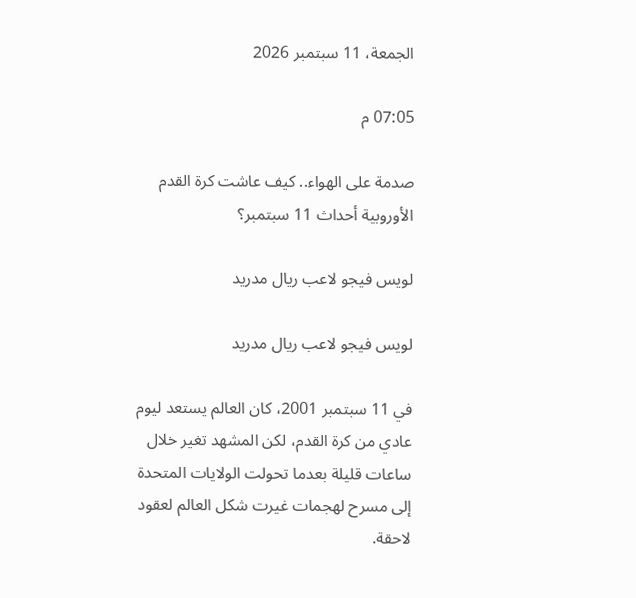الجمعة، 11 سبتمبر 2026

07:05 م

صدمة على الهواء.. كيف عاشت كرة القدم الأوروبية أحداث 11 سبتمبر؟

لويس فيجو لاعب ريال مدريد

لويس فيجو لاعب ريال مدريد

في 11 سبتمبر 2001، كان العالم يستعد ليوم عادي من كرة القدم، لكن المشهد تغير خلال ساعات قليلة بعدما تحولت الولايات المتحدة إلى مسرح لهجمات غيرت شكل العالم لعقود لاحقة.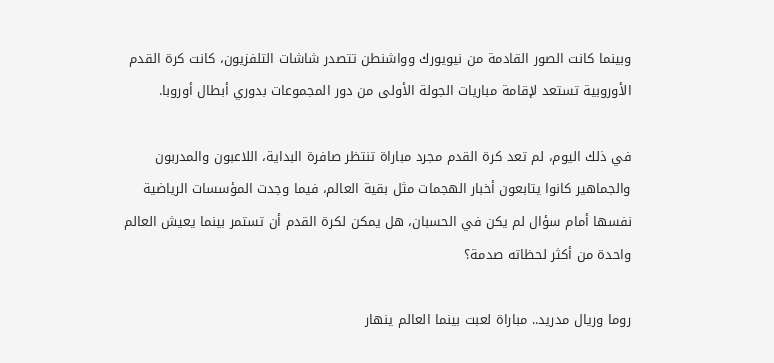وبينما كانت الصور القادمة من نيويورك وواشنطن تتصدر شاشات التلفزيون، كانت كرة القدم الأوروبية تستعد لإقامة مباريات الجولة الأولى من دور المجموعات بدوري أبطال أوروبا.

في ذلك اليوم، لم تعد كرة القدم مجرد مباراة تنتظر صافرة البداية، اللاعبون والمدربون والجماهير كانوا يتابعون أخبار الهجمات مثل بقية العالم، فيما وجدت المؤسسات الرياضية نفسها أمام سؤال لم يكن في الحسبان، هل يمكن لكرة القدم أن تستمر بينما يعيش العالم واحدة من أكثر لحظاته صدمة؟

روما وريال مدريد.. مباراة لعبت بينما العالم ينهار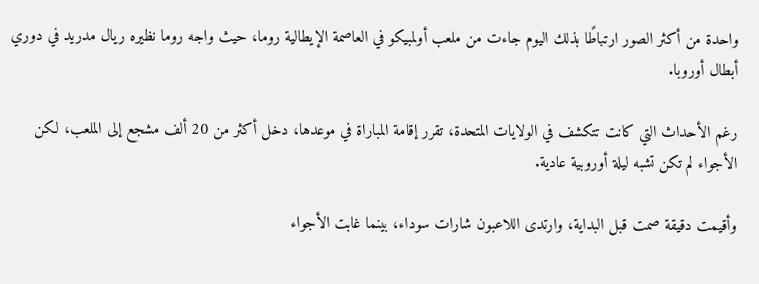واحدة من أكثر الصور ارتباطًا بذلك اليوم جاءت من ملعب أولمبيكو في العاصمة الإيطالية روما، حيث واجه روما نظيره ريال مدريد في دوري أبطال أوروبا.

رغم الأحداث التي كانت تتكشف في الولايات المتحدة، تقرر إقامة المباراة في موعدها، دخل أكثر من 20 ألف مشجع إلى الملعب، لكن الأجواء لم تكن تشبه ليلة أوروبية عادية.

وأقيمت دقيقة صمت قبل البداية، وارتدى اللاعبون شارات سوداء، بينما غابت الأجواء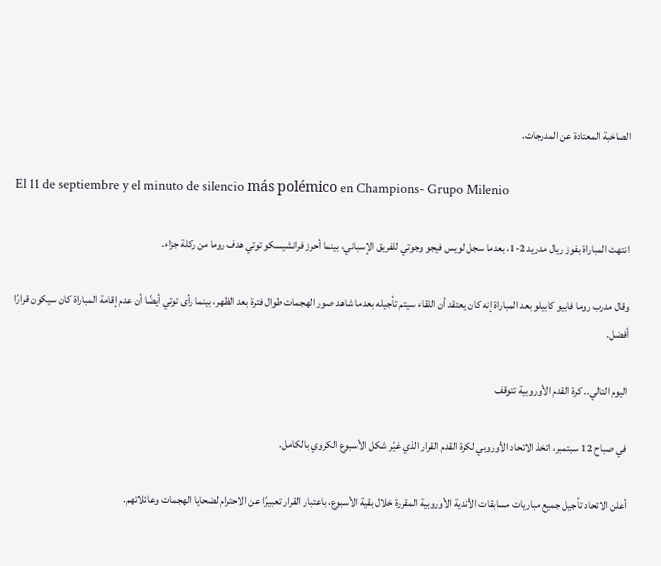الصاخبة المعتادة عن المدرجات.

El 11 de septiembre y el minuto de silencio más polémico en Champions- Grupo Milenio

انتهت المباراة بفوز ريال مدريد 2-1، بعدما سجل لويس فيجو وجوتي للفريق الإسباني، بينما أحرز فرانشيسكو توتي هدف روما من ركلة جزاء.

وقال مدرب روما فابيو كابيلو بعد المباراة إنه كان يعتقد أن اللقاء سيتم تأجيله بعدما شاهد صور الهجمات طوال فترة بعد الظهر، بينما رأى توتي أيضًا أن عدم إقامة المباراة كان سيكون قرارًا أفضل.

اليوم التالي.. كرة القدم الأوروبية تتوقف

في صباح 12 سبتمبر، اتخذ الاتحاد الأوروبي لكرة القدم القرار الذي غيّر شكل الأسبوع الكروي بالكامل.

أعلن الاتحاد تأجيل جميع مباريات مسابقات الأندية الأوروبية المقررة خلال بقية الأسبوع، باعتبار القرار تعبيرًا عن الاحترام لضحايا الهجمات وعائلاتهم.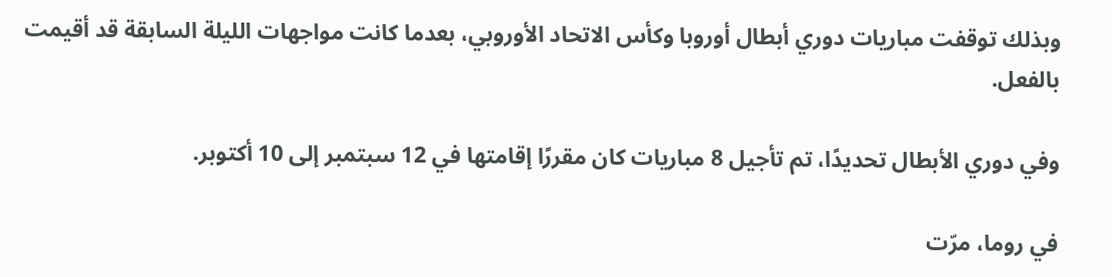وبذلك توقفت مباريات دوري أبطال أوروبا وكأس الاتحاد الأوروبي، بعدما كانت مواجهات الليلة السابقة قد أقيمت بالفعل.

وفي دوري الأبطال تحديدًا، تم تأجيل 8 مباريات كان مقررًا إقامتها في 12 سبتمبر إلى 10 أكتوبر.

في روما، مرّت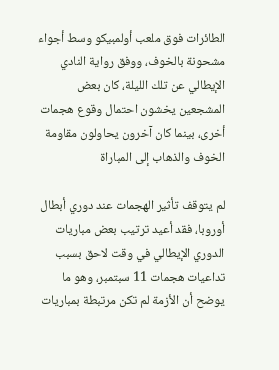الطائرات فوق ملعب أولمبيكو وسط أجواء مشحونة بالخوف، ووفق رواية النادي الإيطالي عن تلك الليلة، كان بعض المشجعين يخشون احتمال وقوع هجمات أخرى، بينما كان آخرون يحاولون مقاومة الخوف والذهاب إلى المباراة

لم يتوقف تأثير الهجمات عند دوري أبطال أوروبا، فقد أعيد ترتيب بعض مباريات الدوري الإيطالي في وقت لاحق بسبب تداعيات هجمات 11 سبتمبر، وهو ما يوضح أن الأزمة لم تكن مرتبطة بمباريات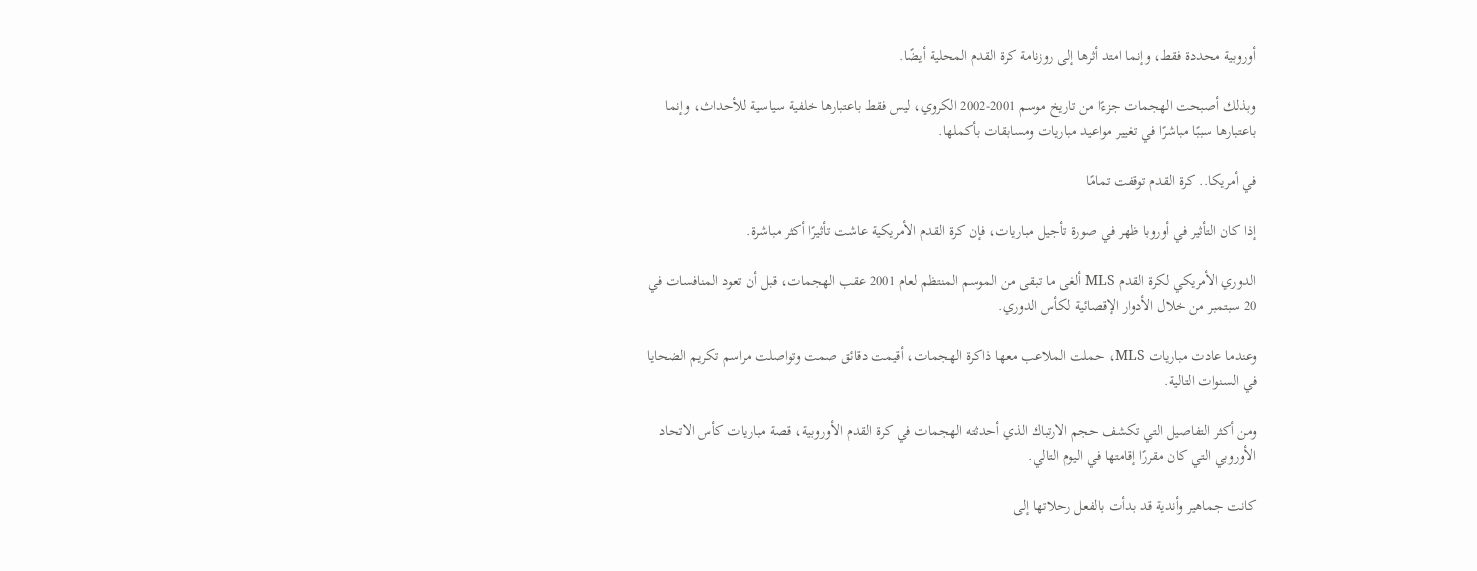أوروبية محددة فقط، وإنما امتد أثرها إلى روزنامة كرة القدم المحلية أيضًا.

وبذلك أصبحت الهجمات جزءًا من تاريخ موسم 2001-2002 الكروي، ليس فقط باعتبارها خلفية سياسية للأحداث، وإنما باعتبارها سببًا مباشرًا في تغيير مواعيد مباريات ومسابقات بأكملها.

في أمريكا.. كرة القدم توقفت تمامًا

إذا كان التأثير في أوروبا ظهر في صورة تأجيل مباريات، فإن كرة القدم الأمريكية عاشت تأثيرًا أكثر مباشرة.

الدوري الأمريكي لكرة القدم MLS ألغى ما تبقى من الموسم المنتظم لعام 2001 عقب الهجمات، قبل أن تعود المنافسات في 20 سبتمبر من خلال الأدوار الإقصائية لكأس الدوري.

وعندما عادت مباريات MLS، حملت الملاعب معها ذاكرة الهجمات، أقيمت دقائق صمت وتواصلت مراسم تكريم الضحايا في السنوات التالية.

ومن أكثر التفاصيل التي تكشف حجم الارتباك الذي أحدثته الهجمات في كرة القدم الأوروبية، قصة مباريات كأس الاتحاد الأوروبي التي كان مقررًا إقامتها في اليوم التالي.

كانت جماهير وأندية قد بدأت بالفعل رحلاتها إلى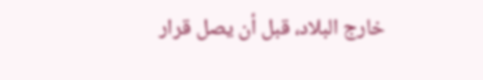خارج البلاد، قبل أن يصل قرار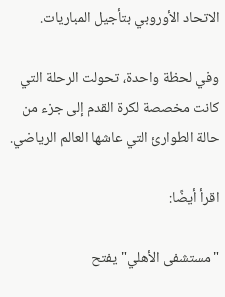الاتحاد الأوروبي بتأجيل المباريات.

وفي لحظة واحدة، تحولت الرحلة التي كانت مخصصة لكرة القدم إلى جزء من حالة الطوارئ التي عاشها العالم الرياضي.

اقرأ أيضًا:

"مستشفى الأهلي" يفتح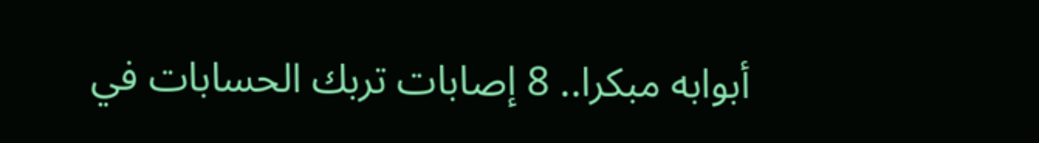أبوابه مبكرا.. 8 إصابات تربك الحسابات في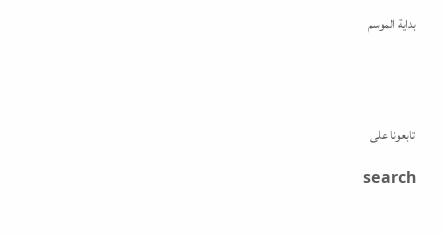بداية الموسم




تابعونا على

search